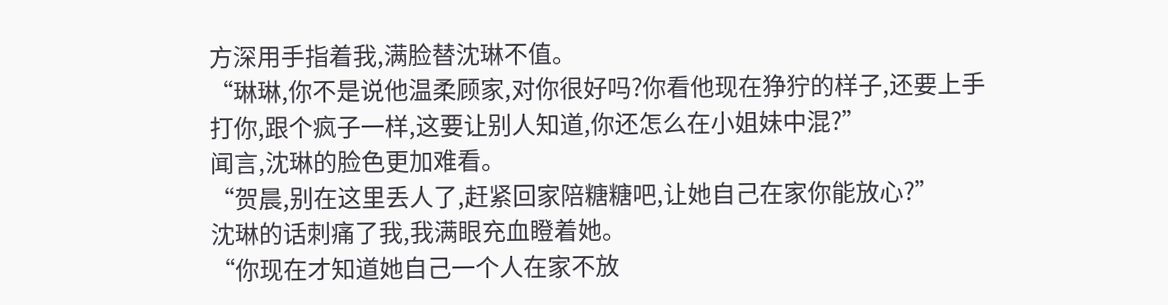方深用手指着我,满脸替沈琳不值。
“琳琳,你不是说他温柔顾家,对你很好吗?你看他现在狰狞的样子,还要上手打你,跟个疯子一样,这要让别人知道,你还怎么在小姐妹中混?”
闻言,沈琳的脸色更加难看。
“贺晨,别在这里丢人了,赶紧回家陪糖糖吧,让她自己在家你能放心?”
沈琳的话刺痛了我,我满眼充血瞪着她。
“你现在才知道她自己一个人在家不放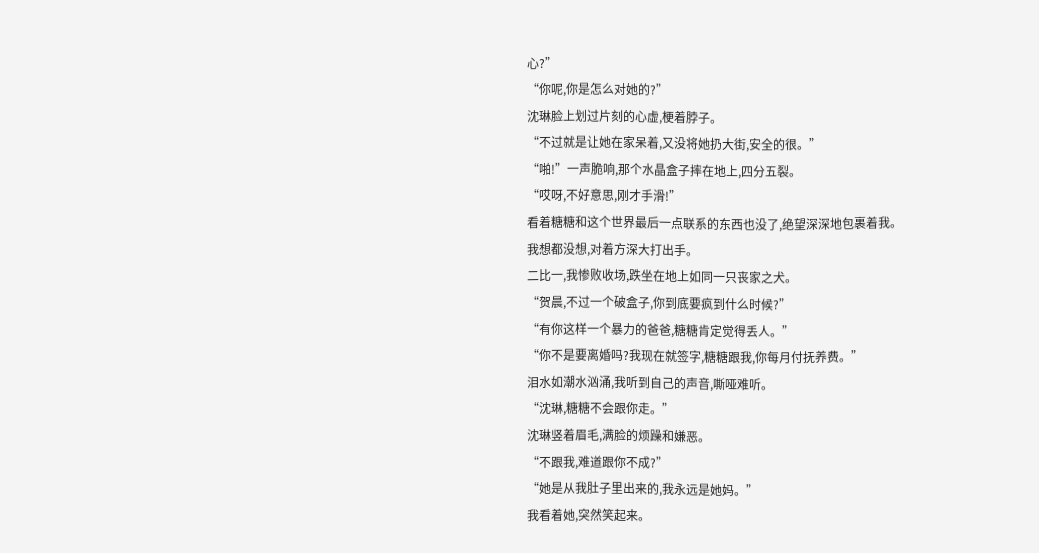心?”
“你呢,你是怎么对她的?”
沈琳脸上划过片刻的心虚,梗着脖子。
“不过就是让她在家呆着,又没将她扔大街,安全的很。”
“啪!”一声脆响,那个水晶盒子摔在地上,四分五裂。
“哎呀,不好意思,刚才手滑!”
看着糖糖和这个世界最后一点联系的东西也没了,绝望深深地包裹着我。
我想都没想,对着方深大打出手。
二比一,我惨败收场,跌坐在地上如同一只丧家之犬。
“贺晨,不过一个破盒子,你到底要疯到什么时候?”
“有你这样一个暴力的爸爸,糖糖肯定觉得丢人。”
“你不是要离婚吗?我现在就签字,糖糖跟我,你每月付抚养费。”
泪水如潮水汹涌,我听到自己的声音,嘶哑难听。
“沈琳,糖糖不会跟你走。”
沈琳竖着眉毛,满脸的烦躁和嫌恶。
“不跟我,难道跟你不成?”
“她是从我肚子里出来的,我永远是她妈。”
我看着她,突然笑起来。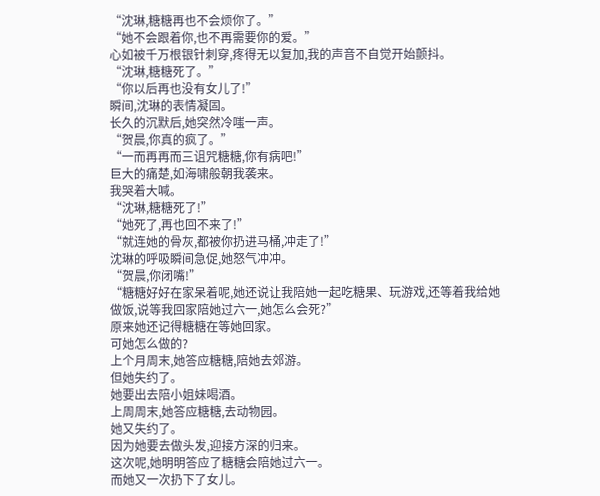“沈琳,糖糖再也不会烦你了。”
“她不会跟着你,也不再需要你的爱。”
心如被千万根银针刺穿,疼得无以复加,我的声音不自觉开始颤抖。
“沈琳,糖糖死了。”
“你以后再也没有女儿了!”
瞬间,沈琳的表情凝固。
长久的沉默后,她突然冷嗤一声。
“贺晨,你真的疯了。”
“一而再再而三诅咒糖糖,你有病吧!”
巨大的痛楚,如海啸般朝我袭来。
我哭着大喊。
“沈琳,糖糖死了!”
“她死了,再也回不来了!”
“就连她的骨灰,都被你扔进马桶,冲走了!”
沈琳的呼吸瞬间急促,她怒气冲冲。
“贺晨,你闭嘴!”
“糖糖好好在家呆着呢,她还说让我陪她一起吃糖果、玩游戏,还等着我给她做饭,说等我回家陪她过六一,她怎么会死?”
原来她还记得糖糖在等她回家。
可她怎么做的?
上个月周末,她答应糖糖,陪她去郊游。
但她失约了。
她要出去陪小姐妹喝酒。
上周周末,她答应糖糖,去动物园。
她又失约了。
因为她要去做头发,迎接方深的归来。
这次呢,她明明答应了糖糖会陪她过六一。
而她又一次扔下了女儿。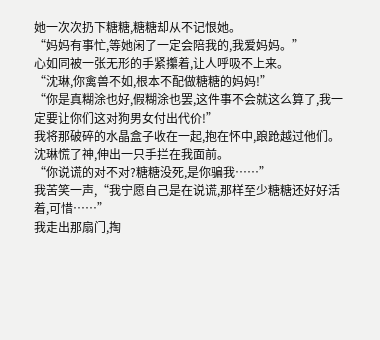她一次次扔下糖糖,糖糖却从不记恨她。
“妈妈有事忙,等她闲了一定会陪我的,我爱妈妈。”
心如同被一张无形的手紧攥着,让人呼吸不上来。
“沈琳,你禽兽不如,根本不配做糖糖的妈妈!”
“你是真糊涂也好,假糊涂也罢,这件事不会就这么算了,我一定要让你们这对狗男女付出代价!”
我将那破碎的水晶盒子收在一起,抱在怀中,踉跄越过他们。
沈琳慌了神,伸出一只手拦在我面前。
“你说谎的对不对?糖糖没死,是你骗我……”
我苦笑一声,“我宁愿自己是在说谎,那样至少糖糖还好好活着,可惜……”
我走出那扇门,掏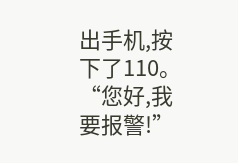出手机,按下了110。
“您好,我要报警!”